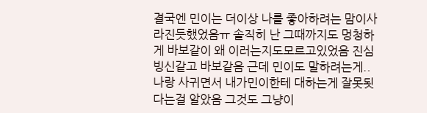결국엔 민이는 더이상 나를 좋아하려는 맘이사라진듯했었음ㅠ 솔직히 난 그때까지도 멍청하게 바보같이 왜 이러는지도모르고있었음 진심 빙신같고 바보같음 근데 민이도 말하려는게..나랑 사귀면서 내가민이한테 대하는게 잘못됫다는걸 알았음 그것도 그냥이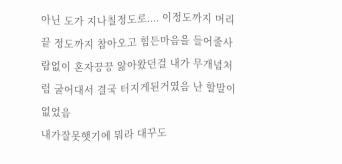아닌 도가 지나칠정도로.... 이정도까지 머리끝 정도까지 참아오고 힘든마음을 들어줄사람없이 혼자끙끙 앓아왔던걸 내가 무개념처럼 굴어대서 결국 터지게된거였음 난 할말이없었음
내가잘못햇기에 뭐라 대꾸도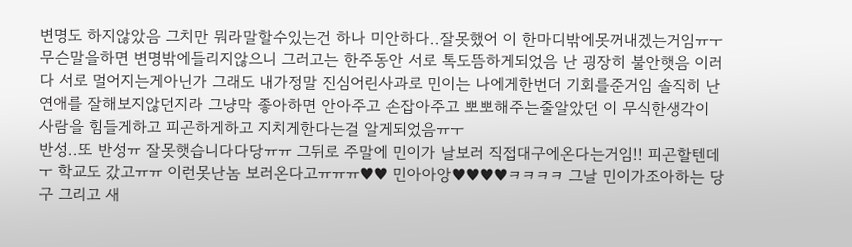변명도 하지않았음 그치만 뭐라말할수있는건 하나 미안하다..잘못했어 이 한마디밖에못꺼내겠는거임ㅠㅜ무슨말을하면 변명밖에들리지않으니 그러고는 한주동안 서로 톡도뜸하게되었음 난 굉장히 불안햇음 이러다 서로 멀어지는게아닌가 그래도 내가정말 진심어린사과로 민이는 나에게한번더 기회를준거임 솔직히 난 연애를 잘해보지않던지라 그냥막 좋아하면 안아주고 손잡아주고 뽀뽀해주는줄알았던 이 무식한생각이 사람을 힘들게하고 피곤하게하고 지치게한다는걸 알게되었음ㅠㅜ
반성..또 반성ㅠ 잘못햇습니다다당ㅠㅠ 그뒤로 주말에 민이가 날보러 직접대구에온다는거임!! 피곤할텐데ㅜ 학교도 갔고ㅠㅠ 이런못난놈 보러온다고ㅠㅠㅠ♥♥ 민아아앙♥♥♥♥ㅋㅋㅋㅋ 그날 민이가조아하는 당구 그리고 새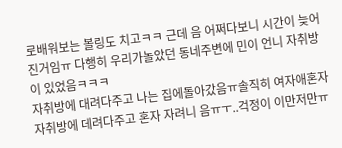로배워보는 볼링도 치고ㅋㅋ 근데 음 어쩌다보니 시간이 늦어진거임ㅠ 다행히 우리가놀았던 동네주변에 민이 언니 자취방이 있었음ㅋㅋㅋ
자취방에 대려다주고 나는 집에돌아갔음ㅠ솔직히 여자애혼자 자취방에 데려다주고 혼자 자려니 음ㅠㅜ..걱정이 이만저만ㅠ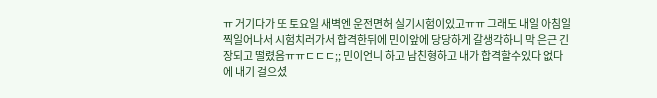ㅠ 거기다가 또 토요일 새벽엔 운전면허 실기시험이있고ㅠㅠ 그래도 내일 아침일찍일어나서 시험치러가서 합격한뒤에 민이앞에 당당하게 갈생각하니 막 은근 긴장되고 떨렸음ㅠㅠㄷㄷㄷ;; 민이언니 하고 남친형하고 내가 합격할수있다 없다 에 내기 걸으셨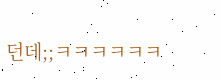던데;;ㅋㅋㅋㅋㅋㅋ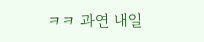ㅋㅋ 과연 내일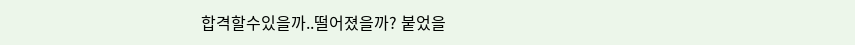합격할수있을까..떨어졌을까? 붙었을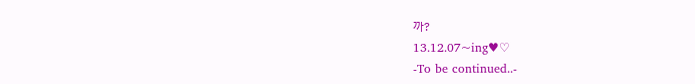까?
13.12.07~ing♥♡
-To be continued..-